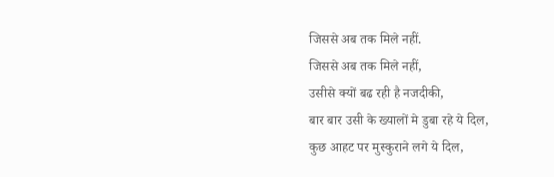जिससे अब तक मिले नहीं.
जिससे अब तक मिले नहीं,
उसीसे क्यों बढ रही है नजदीकी,
बार बार उसी के ख्यालों मे डुबा रहे ये दिल,
कुछ आहट पर मुस्कुराने लगे ये दिल,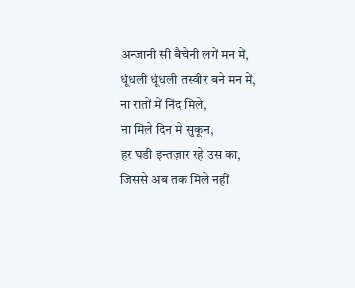अन्जानी सी बैचेनी लगें मन में,
धूंधली धूंधली तस्वीर बने मन में,
ना रातों में निंद मिले,
ना मिले दिन मे सुकून,
हर घडी इन्तज़ार रहे उस का,
जिससे अब तक मिले नहीं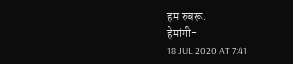हम रुबरू.
हेमांगी-
18 JUL 2020 AT 7:41